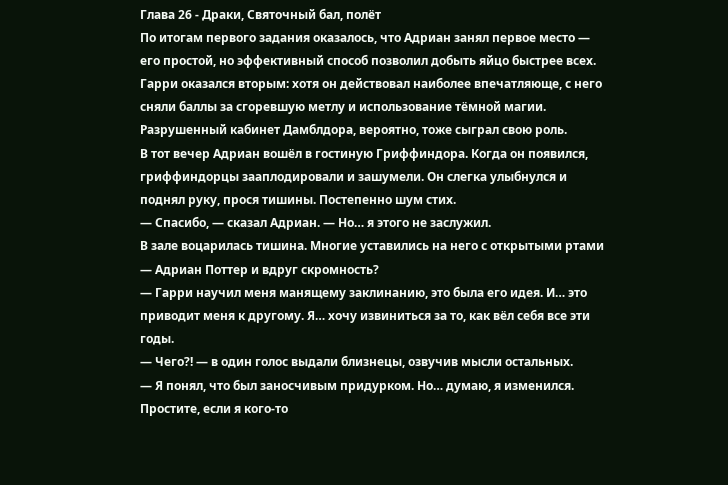Глава 26 - Драки, Святочный бал, полёт
По итогам первого задания оказалось, что Адриан занял первое место — его простой, но эффективный способ позволил добыть яйцо быстрее всех.
Гарри оказался вторым: хотя он действовал наиболее впечатляюще, с него сняли баллы за сгоревшую метлу и использование тёмной магии. Разрушенный кабинет Дамблдора, вероятно, тоже сыграл свою роль.
В тот вечер Адриан вошёл в гостиную Гриффиндора. Когда он появился, гриффиндорцы зааплодировали и зашумели. Он слегка улыбнулся и поднял руку, прося тишины. Постепенно шум стих.
— Спасибо, — сказал Адриан. — Но… я этого не заслужил.
В зале воцарилась тишина. Многие уставились на него с открытыми ртами — Адриан Поттер и вдруг скромность?
— Гарри научил меня манящему заклинанию, это была его идея. И… это приводит меня к другому. Я… хочу извиниться за то, как вёл себя все эти годы.
— Чего?! — в один голос выдали близнецы, озвучив мысли остальных.
— Я понял, что был заносчивым придурком. Но… думаю, я изменился. Простите, если я кого-то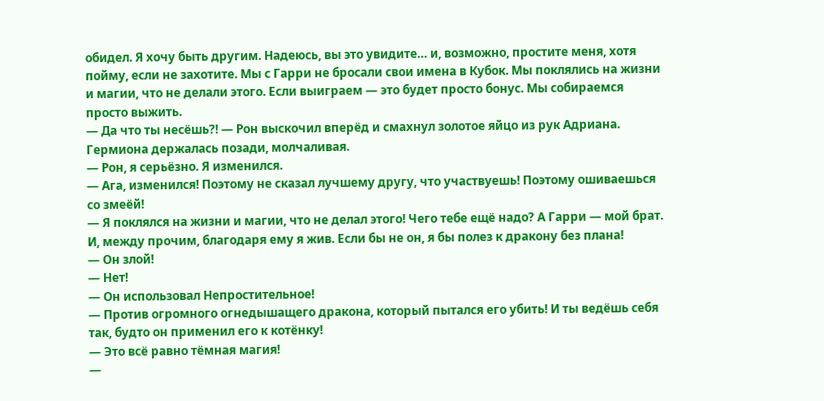обидел. Я хочу быть другим. Надеюсь, вы это увидите… и, возможно, простите меня, хотя пойму, если не захотите. Мы с Гарри не бросали свои имена в Кубок. Мы поклялись на жизни и магии, что не делали этого. Если выиграем — это будет просто бонус. Мы собираемся просто выжить.
— Да что ты несёшь?! — Рон выскочил вперёд и смахнул золотое яйцо из рук Адриана. Гермиона держалась позади, молчаливая.
— Рон, я серьёзно. Я изменился.
— Ага, изменился! Поэтому не сказал лучшему другу, что участвуешь! Поэтому ошиваешься со змеёй!
— Я поклялся на жизни и магии, что не делал этого! Чего тебе ещё надо? А Гарри — мой брат. И, между прочим, благодаря ему я жив. Если бы не он, я бы полез к дракону без плана!
— Он злой!
— Нет!
— Он использовал Непростительное!
— Против огромного огнедышащего дракона, который пытался его убить! И ты ведёшь себя так, будто он применил его к котёнку!
— Это всё равно тёмная магия!
—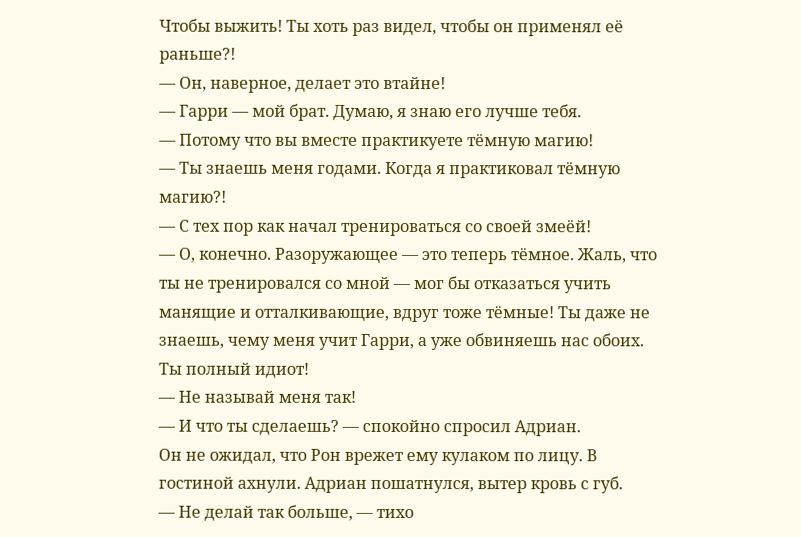Чтобы выжить! Ты хоть раз видел, чтобы он применял её раньше?!
— Он, наверное, делает это втайне!
— Гарри — мой брат. Думаю, я знаю его лучше тебя.
— Потому что вы вместе практикуете тёмную магию!
— Ты знаешь меня годами. Когда я практиковал тёмную магию?!
— С тех пор как начал тренироваться со своей змеёй!
— О, конечно. Разоружающее — это теперь тёмное. Жаль, что ты не тренировался со мной — мог бы отказаться учить манящие и отталкивающие, вдруг тоже тёмные! Ты даже не знаешь, чему меня учит Гарри, а уже обвиняешь нас обоих. Ты полный идиот!
— Не называй меня так!
— И что ты сделаешь? — спокойно спросил Адриан.
Он не ожидал, что Рон врежет ему кулаком по лицу. В гостиной ахнули. Адриан пошатнулся, вытер кровь с губ.
— Не делай так больше, — тихо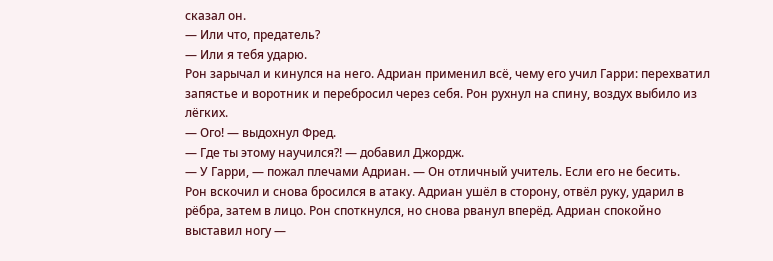сказал он.
— Или что, предатель?
— Или я тебя ударю.
Рон зарычал и кинулся на него. Адриан применил всё, чему его учил Гарри: перехватил запястье и воротник и перебросил через себя. Рон рухнул на спину, воздух выбило из лёгких.
— Ого! — выдохнул Фред.
— Где ты этому научился?! — добавил Джордж.
— У Гарри, — пожал плечами Адриан. — Он отличный учитель. Если его не бесить.
Рон вскочил и снова бросился в атаку. Адриан ушёл в сторону, отвёл руку, ударил в рёбра, затем в лицо. Рон споткнулся, но снова рванул вперёд. Адриан спокойно выставил ногу —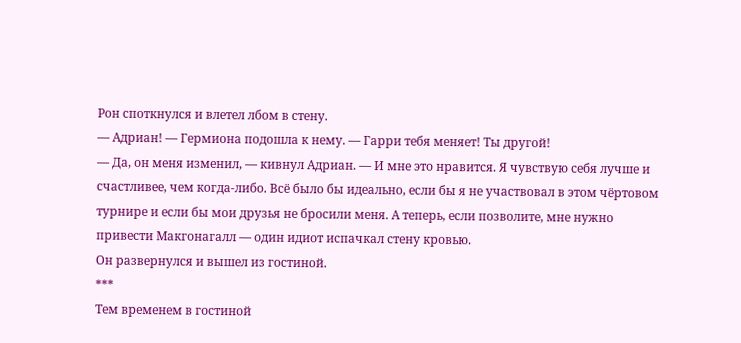Рон споткнулся и влетел лбом в стену.
— Адриан! — Гермиона подошла к нему. — Гарри тебя меняет! Ты другой!
— Да, он меня изменил, — кивнул Адриан. — И мне это нравится. Я чувствую себя лучше и счастливее, чем когда-либо. Всё было бы идеально, если бы я не участвовал в этом чёртовом турнире и если бы мои друзья не бросили меня. А теперь, если позволите, мне нужно привести Макгонагалл — один идиот испачкал стену кровью.
Он развернулся и вышел из гостиной.
***
Тем временем в гостиной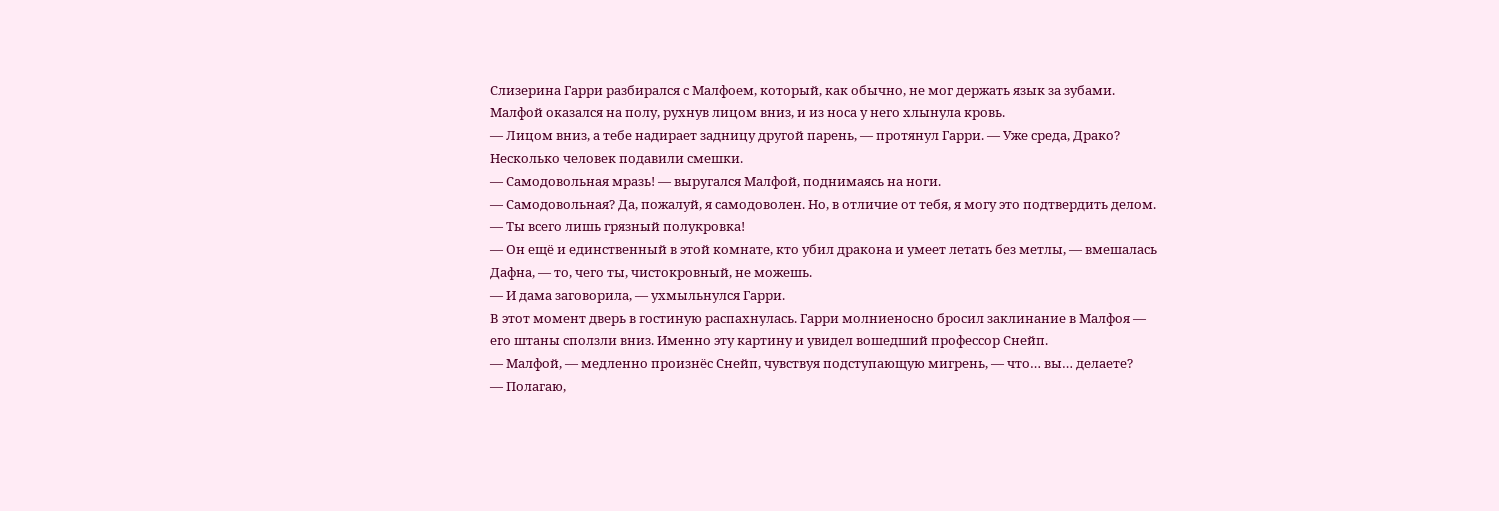Слизерина Гарри разбирался с Малфоем, который, как обычно, не мог держать язык за зубами. Малфой оказался на полу, рухнув лицом вниз, и из носа у него хлынула кровь.
— Лицом вниз, а тебе надирает задницу другой парень, — протянул Гарри. — Уже среда, Драко?
Несколько человек подавили смешки.
— Самодовольная мразь! — выругался Малфой, поднимаясь на ноги.
— Самодовольная? Да, пожалуй, я самодоволен. Но, в отличие от тебя, я могу это подтвердить делом.
— Ты всего лишь грязный полукровка!
— Он ещё и единственный в этой комнате, кто убил дракона и умеет летать без метлы, — вмешалась Дафна, — то, чего ты, чистокровный, не можешь.
— И дама заговорила, — ухмыльнулся Гарри.
В этот момент дверь в гостиную распахнулась. Гарри молниеносно бросил заклинание в Малфоя — его штаны сползли вниз. Именно эту картину и увидел вошедший профессор Снейп.
— Малфой, — медленно произнёс Снейп, чувствуя подступающую мигрень, — что… вы… делаете?
— Полагаю,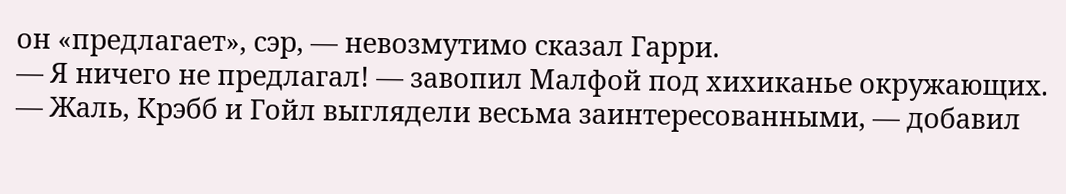он «предлагает», сэр, — невозмутимо сказал Гарри.
— Я ничего не предлагал! — завопил Малфой под хихиканье окружающих.
— Жаль, Крэбб и Гойл выглядели весьма заинтересованными, — добавил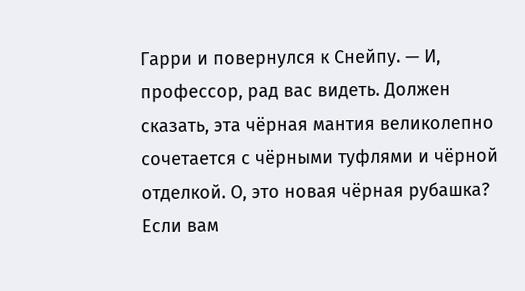Гарри и повернулся к Снейпу. — И, профессор, рад вас видеть. Должен сказать, эта чёрная мантия великолепно сочетается с чёрными туфлями и чёрной отделкой. О, это новая чёрная рубашка? Если вам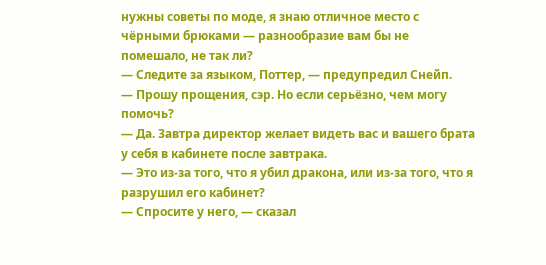нужны советы по моде, я знаю отличное место с чёрными брюками — разнообразие вам бы не помешало, не так ли?
— Следите за языком, Поттер, — предупредил Снейп.
— Прошу прощения, сэр. Но если серьёзно, чем могу помочь?
— Да. Завтра директор желает видеть вас и вашего брата у себя в кабинете после завтрака.
— Это из-за того, что я убил дракона, или из-за того, что я разрушил его кабинет?
— Спросите у него, — сказал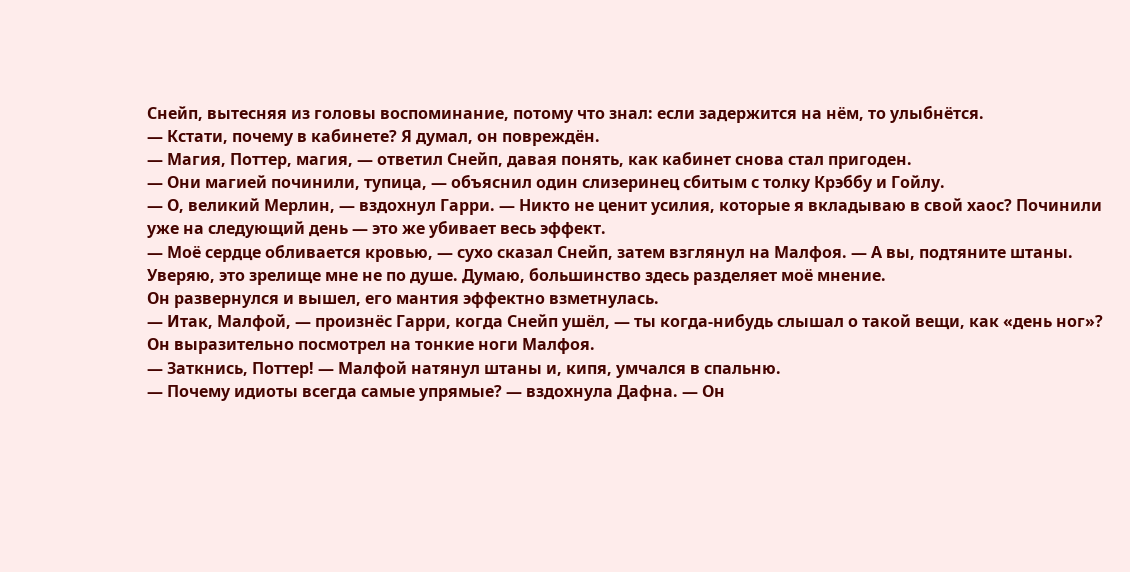Снейп, вытесняя из головы воспоминание, потому что знал: если задержится на нём, то улыбнётся.
— Кстати, почему в кабинете? Я думал, он повреждён.
— Магия, Поттер, магия, — ответил Снейп, давая понять, как кабинет снова стал пригоден.
— Они магией починили, тупица, — объяснил один слизеринец сбитым с толку Крэббу и Гойлу.
— О, великий Мерлин, — вздохнул Гарри. — Никто не ценит усилия, которые я вкладываю в свой хаос? Починили уже на следующий день — это же убивает весь эффект.
— Моё сердце обливается кровью, — сухо сказал Снейп, затем взглянул на Малфоя. — А вы, подтяните штаны. Уверяю, это зрелище мне не по душе. Думаю, большинство здесь разделяет моё мнение.
Он развернулся и вышел, его мантия эффектно взметнулась.
— Итак, Малфой, — произнёс Гарри, когда Снейп ушёл, — ты когда-нибудь слышал о такой вещи, как «день ног»?
Он выразительно посмотрел на тонкие ноги Малфоя.
— Заткнись, Поттер! — Малфой натянул штаны и, кипя, умчался в спальню.
— Почему идиоты всегда самые упрямые? — вздохнула Дафна. — Он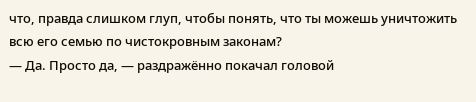что, правда слишком глуп, чтобы понять, что ты можешь уничтожить всю его семью по чистокровным законам?
— Да. Просто да, — раздражённо покачал головой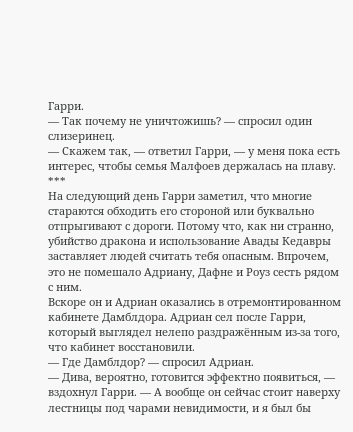Гарри.
— Так почему не уничтожишь? — спросил один слизеринец.
— Скажем так, — ответил Гарри, — у меня пока есть интерес, чтобы семья Малфоев держалась на плаву.
***
На следующий день Гарри заметил, что многие стараются обходить его стороной или буквально отпрыгивают с дороги. Потому что, как ни странно, убийство дракона и использование Авады Кедавры заставляет людей считать тебя опасным. Впрочем, это не помешало Адриану, Дафне и Роуз сесть рядом с ним.
Вскоре он и Адриан оказались в отремонтированном кабинете Дамблдора. Адриан сел после Гарри, который выглядел нелепо раздражённым из-за того, что кабинет восстановили.
— Где Дамблдор? — спросил Адриан.
— Дива, вероятно, готовится эффектно появиться, — вздохнул Гарри. — А вообще он сейчас стоит наверху лестницы под чарами невидимости, и я был бы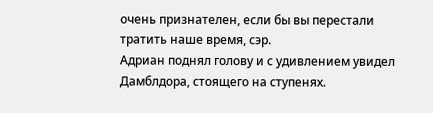очень признателен, если бы вы перестали тратить наше время, сэр.
Адриан поднял голову и с удивлением увидел Дамблдора, стоящего на ступенях.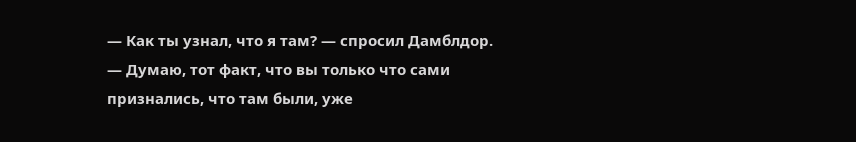— Как ты узнал, что я там? — спросил Дамблдор.
— Думаю, тот факт, что вы только что сами признались, что там были, уже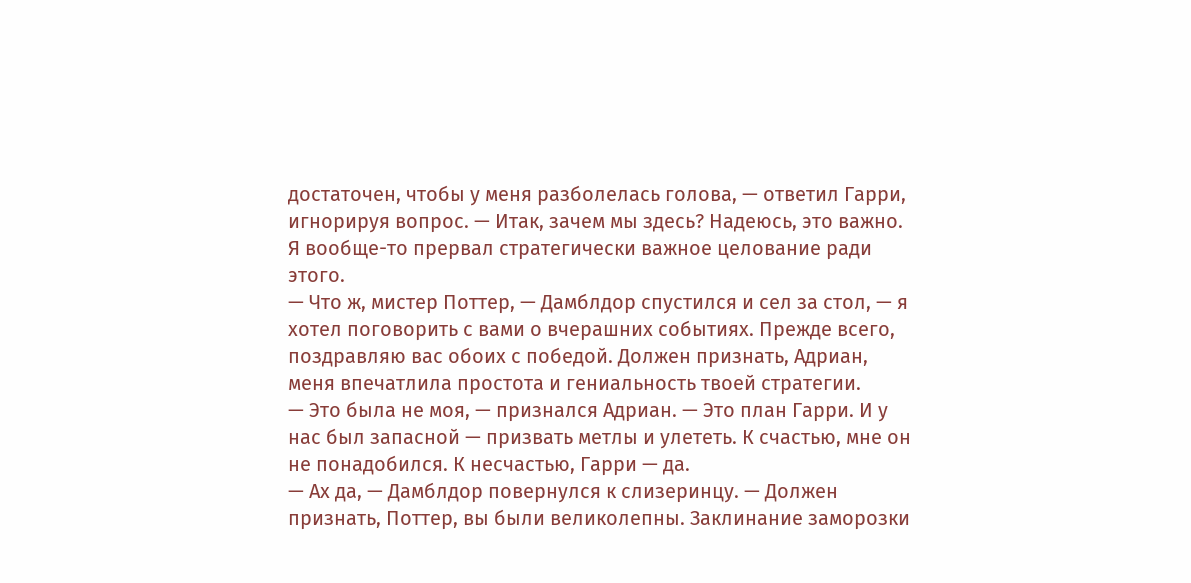достаточен, чтобы у меня разболелась голова, — ответил Гарри, игнорируя вопрос. — Итак, зачем мы здесь? Надеюсь, это важно. Я вообще-то прервал стратегически важное целование ради этого.
— Что ж, мистер Поттер, — Дамблдор спустился и сел за стол, — я хотел поговорить с вами о вчерашних событиях. Прежде всего, поздравляю вас обоих с победой. Должен признать, Адриан, меня впечатлила простота и гениальность твоей стратегии.
— Это была не моя, — признался Адриан. — Это план Гарри. И у нас был запасной — призвать метлы и улететь. К счастью, мне он не понадобился. К несчастью, Гарри — да.
— Ах да, — Дамблдор повернулся к слизеринцу. — Должен признать, Поттер, вы были великолепны. Заклинание заморозки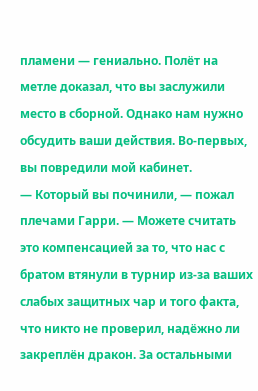пламени — гениально. Полёт на метле доказал, что вы заслужили место в сборной. Однако нам нужно обсудить ваши действия. Во-первых, вы повредили мой кабинет.
— Который вы починили, — пожал плечами Гарри. — Можете считать это компенсацией за то, что нас с братом втянули в турнир из-за ваших слабых защитных чар и того факта, что никто не проверил, надёжно ли закреплён дракон. За остальными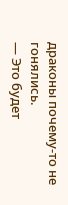драконы почему-то не гонялись.
— Это будет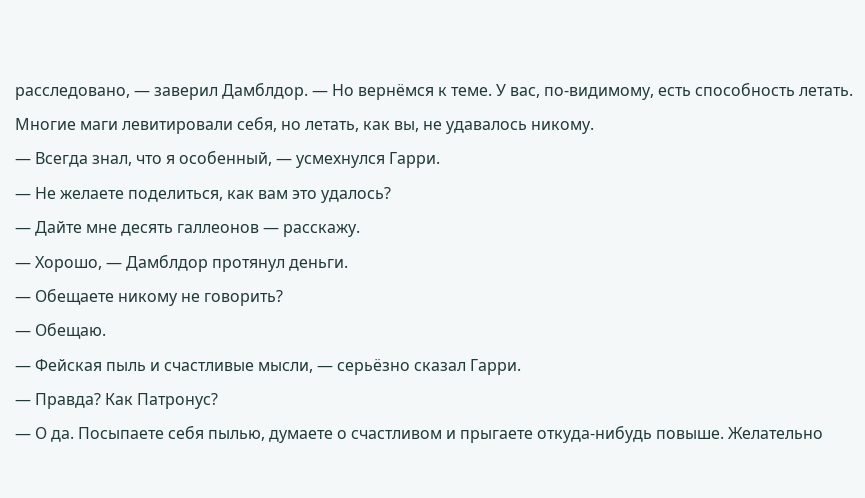расследовано, — заверил Дамблдор. — Но вернёмся к теме. У вас, по-видимому, есть способность летать. Многие маги левитировали себя, но летать, как вы, не удавалось никому.
— Всегда знал, что я особенный, — усмехнулся Гарри.
— Не желаете поделиться, как вам это удалось?
— Дайте мне десять галлеонов — расскажу.
— Хорошо, — Дамблдор протянул деньги.
— Обещаете никому не говорить?
— Обещаю.
— Фейская пыль и счастливые мысли, — серьёзно сказал Гарри.
— Правда? Как Патронус?
— О да. Посыпаете себя пылью, думаете о счастливом и прыгаете откуда-нибудь повыше. Желательно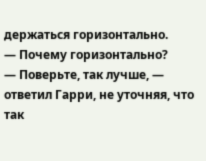держаться горизонтально.
— Почему горизонтально?
— Поверьте, так лучше, — ответил Гарри, не уточняя, что так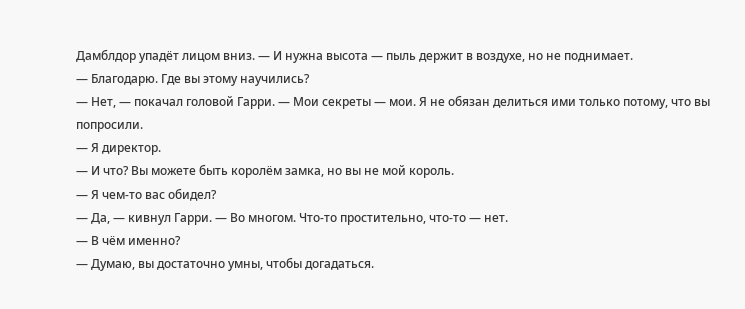Дамблдор упадёт лицом вниз. — И нужна высота — пыль держит в воздухе, но не поднимает.
— Благодарю. Где вы этому научились?
— Нет, — покачал головой Гарри. — Мои секреты — мои. Я не обязан делиться ими только потому, что вы попросили.
— Я директор.
— И что? Вы можете быть королём замка, но вы не мой король.
— Я чем-то вас обидел?
— Да, — кивнул Гарри. — Во многом. Что-то простительно, что-то — нет.
— В чём именно?
— Думаю, вы достаточно умны, чтобы догадаться.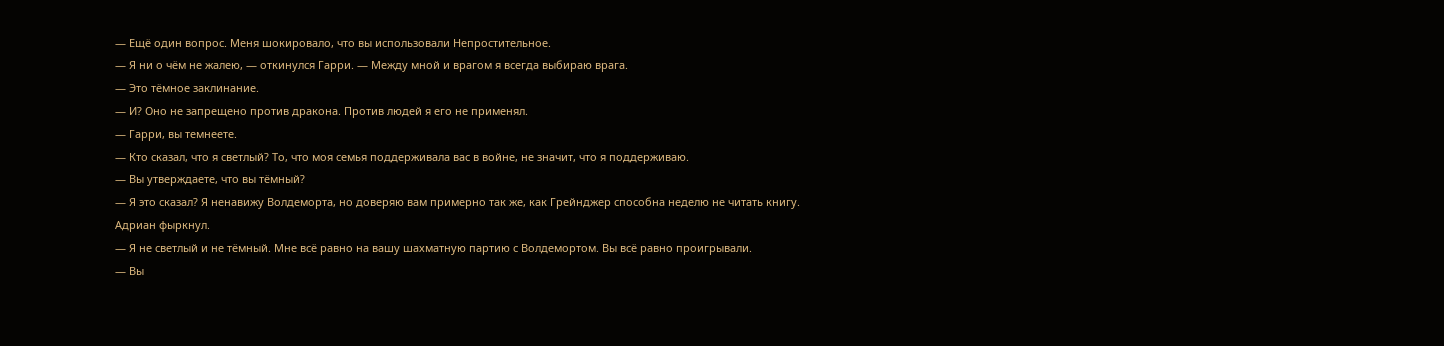— Ещё один вопрос. Меня шокировало, что вы использовали Непростительное.
— Я ни о чём не жалею, — откинулся Гарри. — Между мной и врагом я всегда выбираю врага.
— Это тёмное заклинание.
— И? Оно не запрещено против дракона. Против людей я его не применял.
— Гарри, вы темнеете.
— Кто сказал, что я светлый? То, что моя семья поддерживала вас в войне, не значит, что я поддерживаю.
— Вы утверждаете, что вы тёмный?
— Я это сказал? Я ненавижу Волдеморта, но доверяю вам примерно так же, как Грейнджер способна неделю не читать книгу.
Адриан фыркнул.
— Я не светлый и не тёмный. Мне всё равно на вашу шахматную партию с Волдемортом. Вы всё равно проигрывали.
— Вы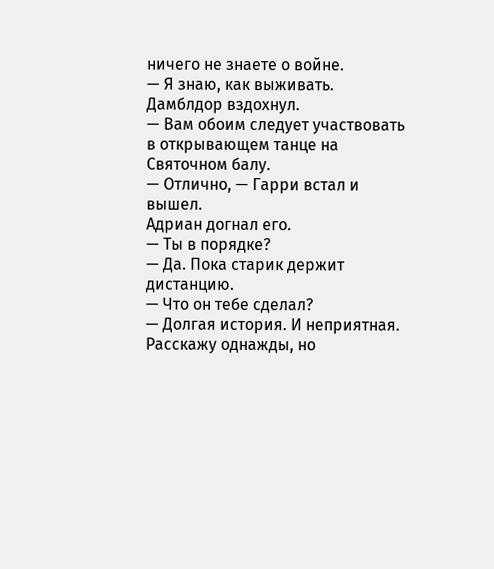ничего не знаете о войне.
— Я знаю, как выживать.
Дамблдор вздохнул.
— Вам обоим следует участвовать в открывающем танце на Святочном балу.
— Отлично, — Гарри встал и вышел.
Адриан догнал его.
— Ты в порядке?
— Да. Пока старик держит дистанцию.
— Что он тебе сделал?
— Долгая история. И неприятная. Расскажу однажды, но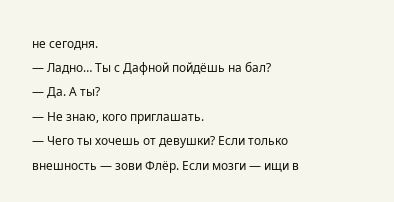не сегодня.
— Ладно… Ты с Дафной пойдёшь на бал?
— Да. А ты?
— Не знаю, кого приглашать.
— Чего ты хочешь от девушки? Если только внешность — зови Флёр. Если мозги — ищи в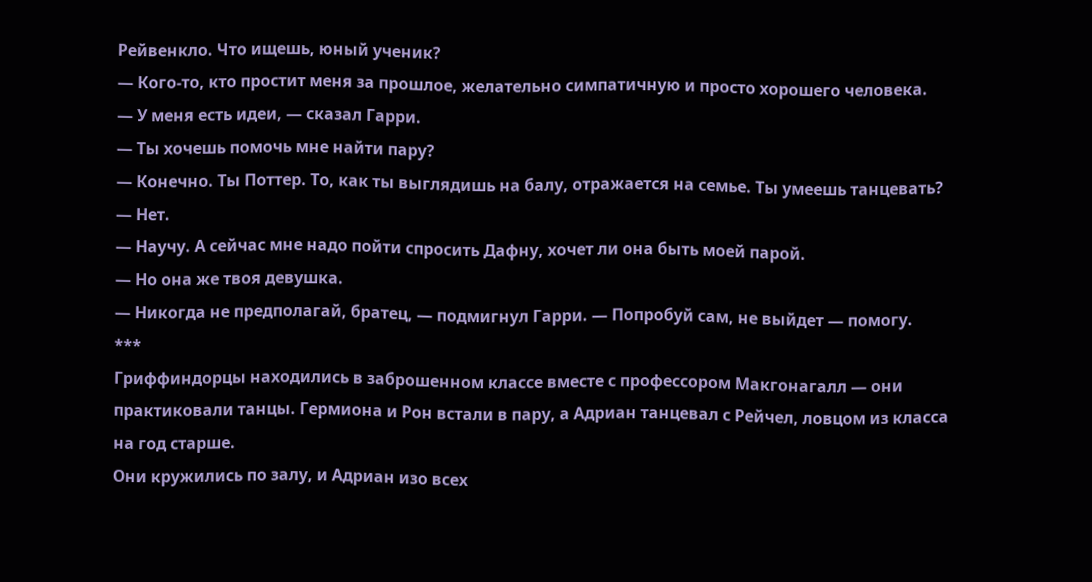Рейвенкло. Что ищешь, юный ученик?
— Кого-то, кто простит меня за прошлое, желательно симпатичную и просто хорошего человека.
— У меня есть идеи, — сказал Гарри.
— Ты хочешь помочь мне найти пару?
— Конечно. Ты Поттер. То, как ты выглядишь на балу, отражается на семье. Ты умеешь танцевать?
— Нет.
— Научу. А сейчас мне надо пойти спросить Дафну, хочет ли она быть моей парой.
— Но она же твоя девушка.
— Никогда не предполагай, братец, — подмигнул Гарри. — Попробуй сам, не выйдет — помогу.
***
Гриффиндорцы находились в заброшенном классе вместе с профессором Макгонагалл — они практиковали танцы. Гермиона и Рон встали в пару, а Адриан танцевал с Рейчел, ловцом из класса на год старше.
Они кружились по залу, и Адриан изо всех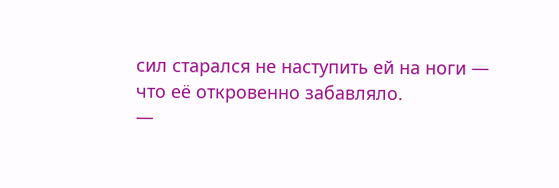сил старался не наступить ей на ноги — что её откровенно забавляло.
—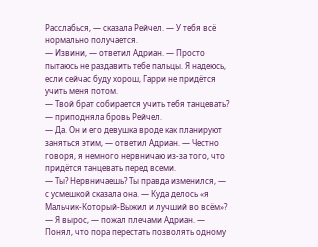Расслабься, — сказала Рейчел. — У тебя всё нормально получается.
— Извини, — ответил Адриан. — Просто пытаюсь не раздавить тебе пальцы. Я надеюсь, если сейчас буду хорош, Гарри не придётся учить меня потом.
— Твой брат собирается учить тебя танцевать? — приподняла бровь Рейчел.
— Да. Он и его девушка вроде как планируют заняться этим, — ответил Адриан. — Честно говоря, я немного нервничаю из-за того, что придётся танцевать перед всеми.
— Ты? Нервничаешь? Ты правда изменился, — с усмешкой сказала она. — Куда делось «я Мальчик-Который-Выжил и лучший во всём»?
— Я вырос, — пожал плечами Адриан. — Понял, что пора перестать позволять одному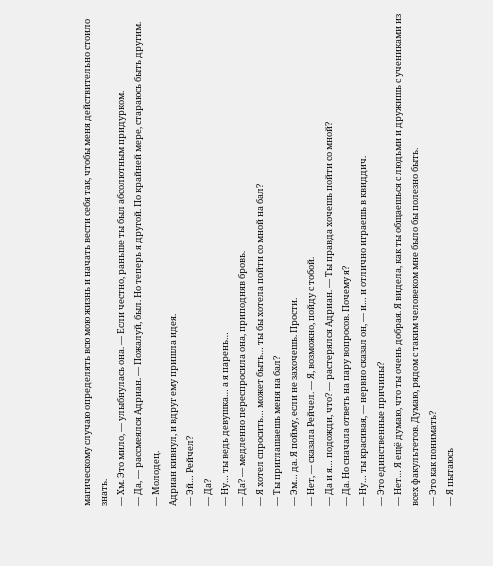магическому случаю определять всю мою жизнь и начать вести себя так, чтобы меня действительно стоило знать.
— Хм. Это мило, — улыбнулась она. — Если честно, раньше ты был абсолютным придурком.
— Да, — рассмеялся Адриан. — Пожалуй, был. Но теперь я другой. По крайней мере, стараюсь быть другим.
— Молодец.
Адриан кивнул, и вдруг ему пришла идея.
— Эй… Рейчел?
— Да?
— Ну… ты ведь девушка… а я парень…
— Да? — медленно переспросила она, приподняв бровь.
— Я хотел спросить… может быть… ты бы хотела пойти со мной на бал?
— Ты приглашаешь меня на бал?
— Эм… да. Я пойму, если не захочешь. Прости.
— Нет, — сказала Рейчел. — Я, возможно, пойду с тобой.
— Да и я… подожди, что? — растерялся Адриан. — Ты правда хочешь пойти со мной?
— Да. Но сначала ответь на пару вопросов. Почему я?
— Ну… ты красивая, — нервно сказал он, — и… и отлично играешь в квиддич.
— Это единственные причины?
— Нет… Я ещё думаю, что ты очень добрая. Я видела, как ты общаешься с людьми и дружишь с учениками из всех факультетов. Думаю, рядом с таким человеком мне было бы полезно быть.
— Это как понимать?
— Я пытаюсь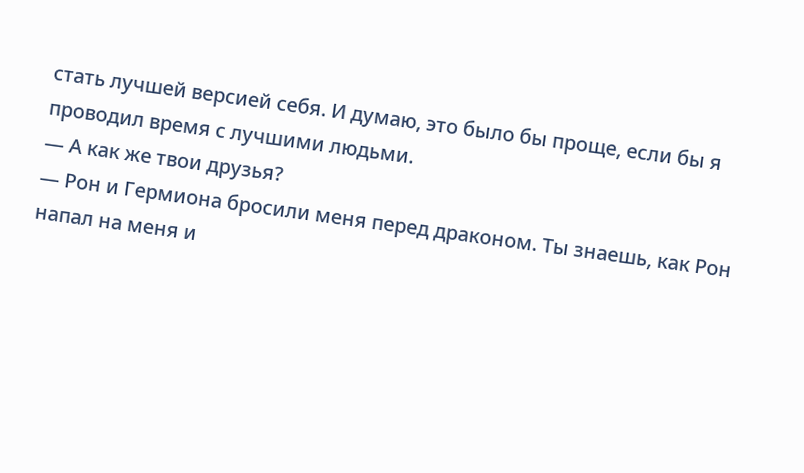стать лучшей версией себя. И думаю, это было бы проще, если бы я проводил время с лучшими людьми.
— А как же твои друзья?
— Рон и Гермиона бросили меня перед драконом. Ты знаешь, как Рон напал на меня и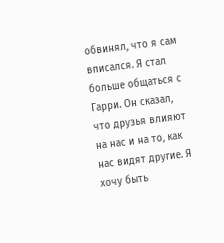обвинял, что я сам вписался. Я стал больше общаться с Гарри. Он сказал, что друзья влияют на нас и на то, как нас видят другие. Я хочу быть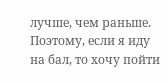лучше, чем раньше. Поэтому, если я иду на бал, то хочу пойти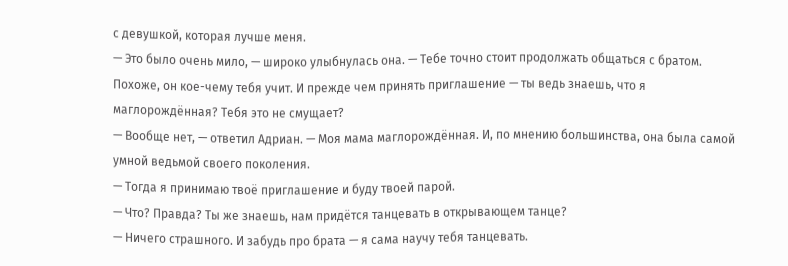с девушкой, которая лучше меня.
— Это было очень мило, — широко улыбнулась она. — Тебе точно стоит продолжать общаться с братом. Похоже, он кое-чему тебя учит. И прежде чем принять приглашение — ты ведь знаешь, что я маглорождённая? Тебя это не смущает?
— Вообще нет, — ответил Адриан. — Моя мама маглорождённая. И, по мнению большинства, она была самой умной ведьмой своего поколения.
— Тогда я принимаю твоё приглашение и буду твоей парой.
— Что? Правда? Ты же знаешь, нам придётся танцевать в открывающем танце?
— Ничего страшного. И забудь про брата — я сама научу тебя танцевать.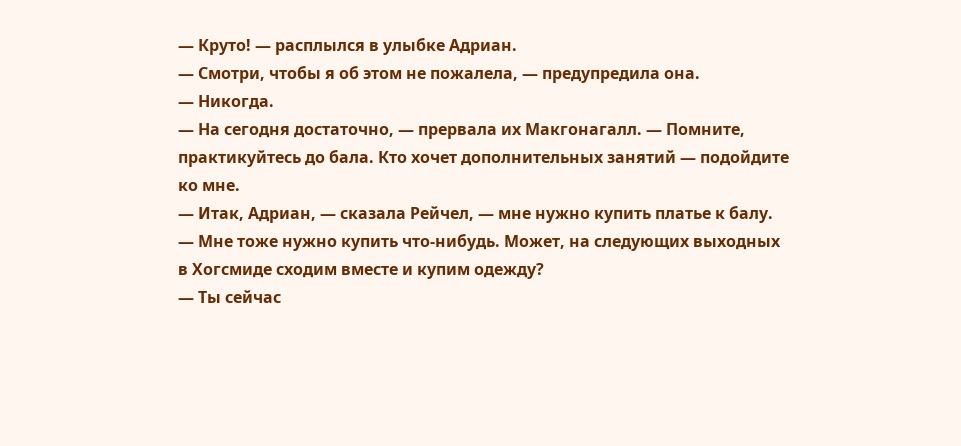— Круто! — расплылся в улыбке Адриан.
— Смотри, чтобы я об этом не пожалела, — предупредила она.
— Никогда.
— На сегодня достаточно, — прервала их Макгонагалл. — Помните, практикуйтесь до бала. Кто хочет дополнительных занятий — подойдите ко мне.
— Итак, Адриан, — сказала Рейчел, — мне нужно купить платье к балу.
— Мне тоже нужно купить что-нибудь. Может, на следующих выходных в Хогсмиде сходим вместе и купим одежду?
— Ты сейчас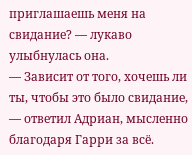приглашаешь меня на свидание? — лукаво улыбнулась она.
— Зависит от того, хочешь ли ты, чтобы это было свидание, — ответил Адриан, мысленно благодаря Гарри за всё.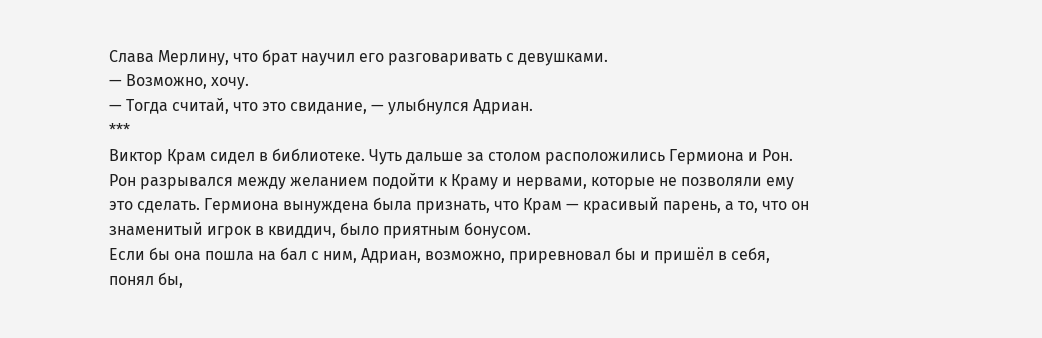Слава Мерлину, что брат научил его разговаривать с девушками.
— Возможно, хочу.
— Тогда считай, что это свидание, — улыбнулся Адриан.
***
Виктор Крам сидел в библиотеке. Чуть дальше за столом расположились Гермиона и Рон. Рон разрывался между желанием подойти к Краму и нервами, которые не позволяли ему это сделать. Гермиона вынуждена была признать, что Крам — красивый парень, а то, что он знаменитый игрок в квиддич, было приятным бонусом.
Если бы она пошла на бал с ним, Адриан, возможно, приревновал бы и пришёл в себя, понял бы,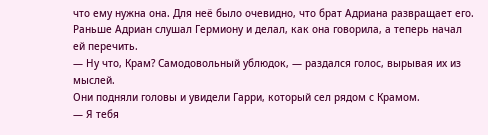что ему нужна она. Для неё было очевидно, что брат Адриана развращает его. Раньше Адриан слушал Гермиону и делал, как она говорила, а теперь начал ей перечить.
— Ну что, Крам? Самодовольный ублюдок, — раздался голос, вырывая их из мыслей.
Они подняли головы и увидели Гарри, который сел рядом с Крамом.
— Я тебя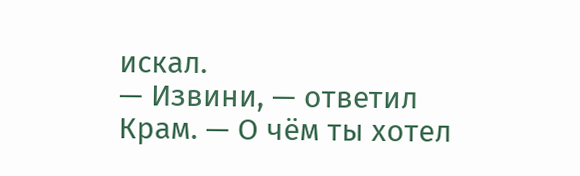искал.
— Извини, — ответил Крам. — О чём ты хотел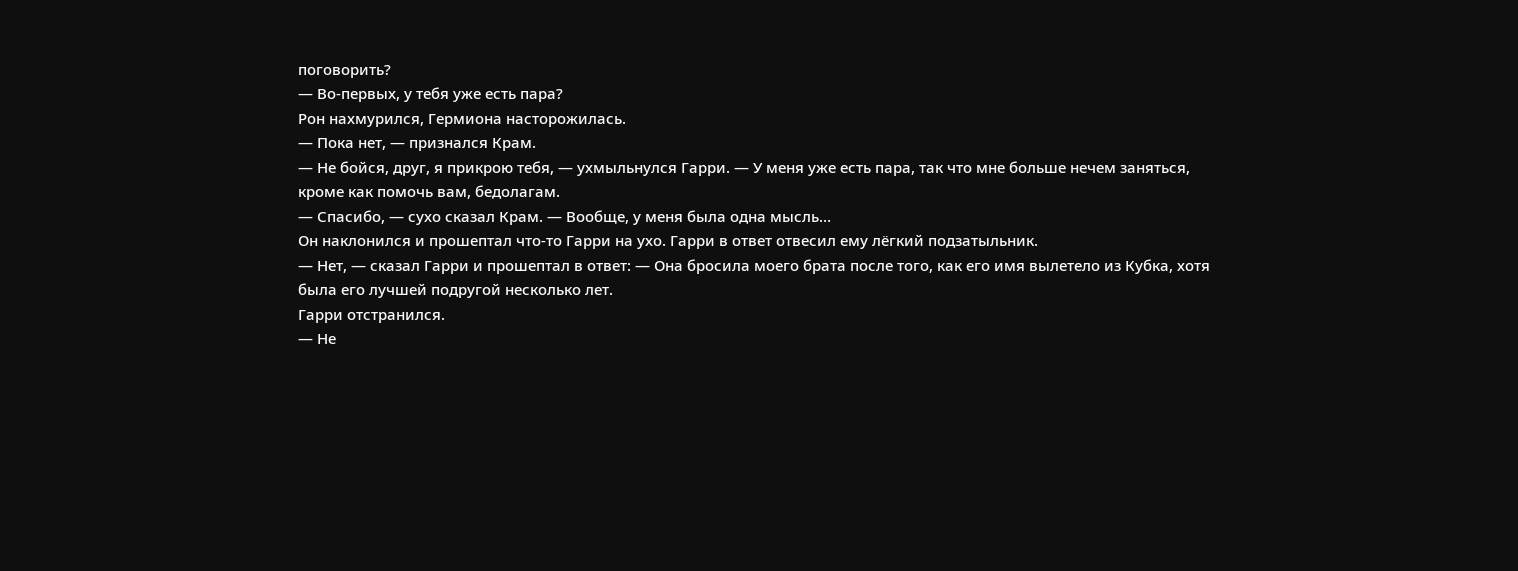поговорить?
— Во-первых, у тебя уже есть пара?
Рон нахмурился, Гермиона насторожилась.
— Пока нет, — признался Крам.
— Не бойся, друг, я прикрою тебя, — ухмыльнулся Гарри. — У меня уже есть пара, так что мне больше нечем заняться, кроме как помочь вам, бедолагам.
— Спасибо, — сухо сказал Крам. — Вообще, у меня была одна мысль…
Он наклонился и прошептал что-то Гарри на ухо. Гарри в ответ отвесил ему лёгкий подзатыльник.
— Нет, — сказал Гарри и прошептал в ответ: — Она бросила моего брата после того, как его имя вылетело из Кубка, хотя была его лучшей подругой несколько лет.
Гарри отстранился.
— Не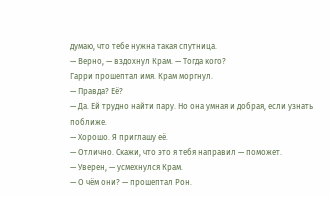думаю, что тебе нужна такая спутница.
— Верно, — вздохнул Крам. — Тогда кого?
Гарри прошептал имя. Крам моргнул.
— Правда? Её?
— Да. Ей трудно найти пару. Но она умная и добрая, если узнать поближе.
— Хорошо. Я приглашу её.
— Отлично. Скажи, что это я тебя направил — поможет.
— Уверен, — усмехнулся Крам.
— О чём они? — прошептал Рон.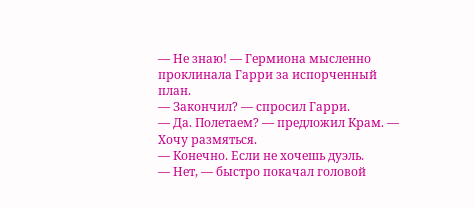— Не знаю! — Гермиона мысленно проклинала Гарри за испорченный план.
— Закончил? — спросил Гарри.
— Да. Полетаем? — предложил Крам. — Хочу размяться.
— Конечно. Если не хочешь дуэль.
— Нет, — быстро покачал головой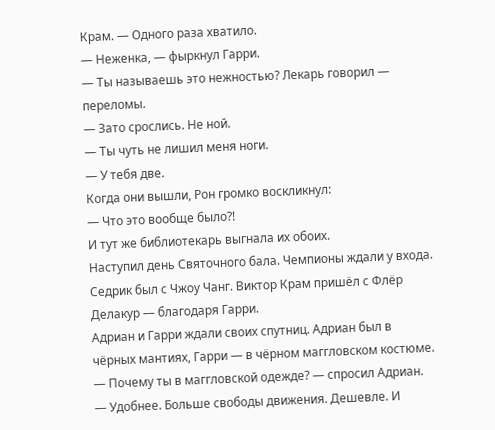Крам. — Одного раза хватило.
— Неженка, — фыркнул Гарри.
— Ты называешь это нежностью? Лекарь говорил — переломы.
— Зато срослись. Не ной.
— Ты чуть не лишил меня ноги.
— У тебя две.
Когда они вышли, Рон громко воскликнул:
— Что это вообще было?!
И тут же библиотекарь выгнала их обоих.
Наступил день Святочного бала. Чемпионы ждали у входа. Седрик был с Чжоу Чанг. Виктор Крам пришёл с Флёр Делакур — благодаря Гарри.
Адриан и Гарри ждали своих спутниц. Адриан был в чёрных мантиях, Гарри — в чёрном маггловском костюме.
— Почему ты в маггловской одежде? — спросил Адриан.
— Удобнее. Больше свободы движения. Дешевле. И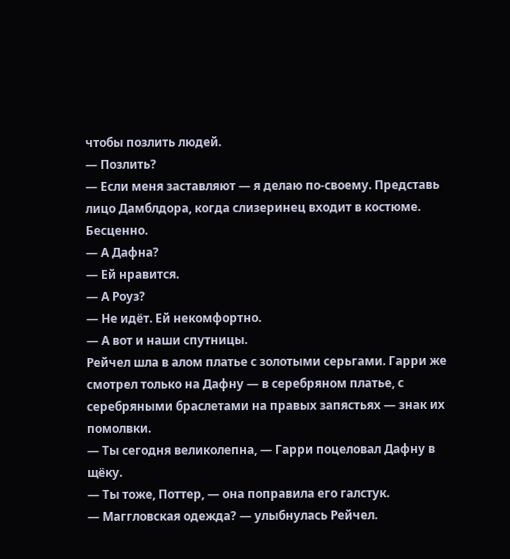чтобы позлить людей.
— Позлить?
— Если меня заставляют — я делаю по-своему. Представь лицо Дамблдора, когда слизеринец входит в костюме. Бесценно.
— А Дафна?
— Ей нравится.
— А Роуз?
— Не идёт. Ей некомфортно.
— А вот и наши спутницы.
Рейчел шла в алом платье с золотыми серьгами. Гарри же смотрел только на Дафну — в серебряном платье, с серебряными браслетами на правых запястьях — знак их помолвки.
— Ты сегодня великолепна, — Гарри поцеловал Дафну в щёку.
— Ты тоже, Поттер, — она поправила его галстук.
— Маггловская одежда? — улыбнулась Рейчел.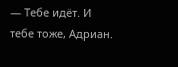— Тебе идёт. И тебе тоже, Адриан.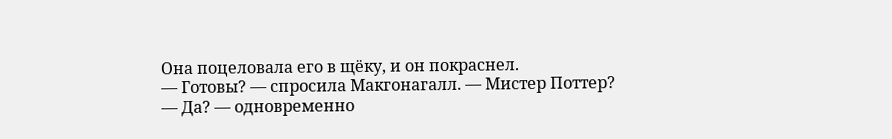Она поцеловала его в щёку, и он покраснел.
— Готовы? — спросила Макгонагалл. — Мистер Поттер?
— Да? — одновременно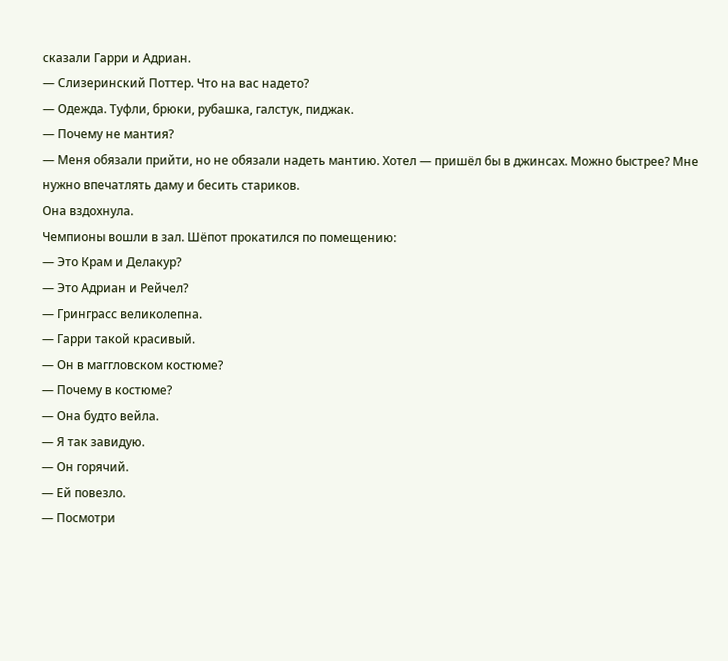сказали Гарри и Адриан.
— Слизеринский Поттер. Что на вас надето?
— Одежда. Туфли, брюки, рубашка, галстук, пиджак.
— Почему не мантия?
— Меня обязали прийти, но не обязали надеть мантию. Хотел — пришёл бы в джинсах. Можно быстрее? Мне нужно впечатлять даму и бесить стариков.
Она вздохнула.
Чемпионы вошли в зал. Шёпот прокатился по помещению:
— Это Крам и Делакур?
— Это Адриан и Рейчел?
— Гринграсс великолепна.
— Гарри такой красивый.
— Он в маггловском костюме?
— Почему в костюме?
— Она будто вейла.
— Я так завидую.
— Он горячий.
— Ей повезло.
— Посмотри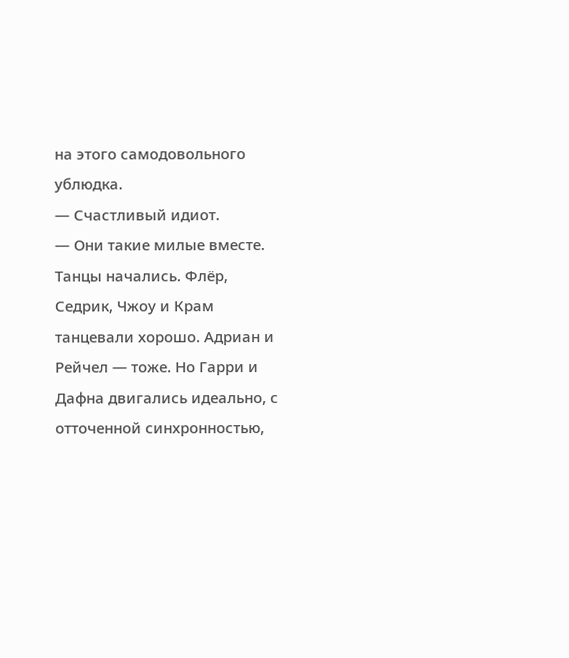на этого самодовольного ублюдка.
— Счастливый идиот.
— Они такие милые вместе.
Танцы начались. Флёр, Седрик, Чжоу и Крам танцевали хорошо. Адриан и Рейчел — тоже. Но Гарри и Дафна двигались идеально, с отточенной синхронностью,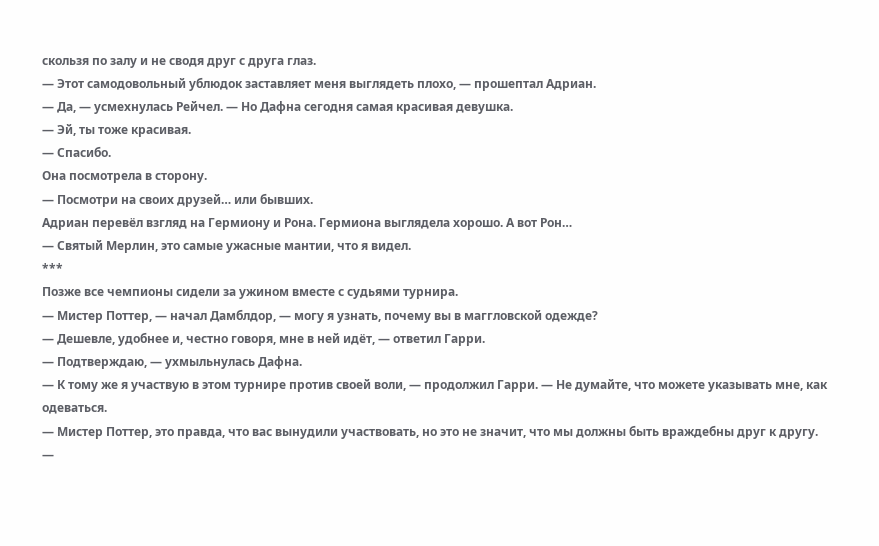скользя по залу и не сводя друг с друга глаз.
— Этот самодовольный ублюдок заставляет меня выглядеть плохо, — прошептал Адриан.
— Да, — усмехнулась Рейчел. — Но Дафна сегодня самая красивая девушка.
— Эй, ты тоже красивая.
— Спасибо.
Она посмотрела в сторону.
— Посмотри на своих друзей… или бывших.
Адриан перевёл взгляд на Гермиону и Рона. Гермиона выглядела хорошо. А вот Рон…
— Святый Мерлин, это самые ужасные мантии, что я видел.
***
Позже все чемпионы сидели за ужином вместе с судьями турнира.
— Мистер Поттер, — начал Дамблдор, — могу я узнать, почему вы в маггловской одежде?
— Дешевле, удобнее и, честно говоря, мне в ней идёт, — ответил Гарри.
— Подтверждаю, — ухмыльнулась Дафна.
— К тому же я участвую в этом турнире против своей воли, — продолжил Гарри. — Не думайте, что можете указывать мне, как одеваться.
— Мистер Поттер, это правда, что вас вынудили участвовать, но это не значит, что мы должны быть враждебны друг к другу.
—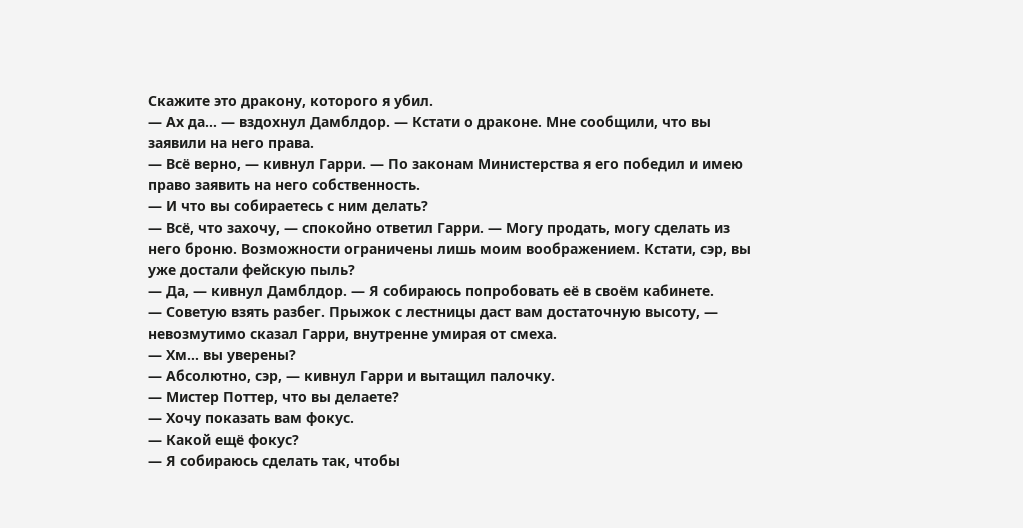Скажите это дракону, которого я убил.
— Ах да… — вздохнул Дамблдор. — Кстати о драконе. Мне сообщили, что вы заявили на него права.
— Всё верно, — кивнул Гарри. — По законам Министерства я его победил и имею право заявить на него собственность.
— И что вы собираетесь с ним делать?
— Всё, что захочу, — спокойно ответил Гарри. — Могу продать, могу сделать из него броню. Возможности ограничены лишь моим воображением. Кстати, сэр, вы уже достали фейскую пыль?
— Да, — кивнул Дамблдор. — Я собираюсь попробовать её в своём кабинете.
— Советую взять разбег. Прыжок с лестницы даст вам достаточную высоту, — невозмутимо сказал Гарри, внутренне умирая от смеха.
— Хм… вы уверены?
— Абсолютно, сэр, — кивнул Гарри и вытащил палочку.
— Мистер Поттер, что вы делаете?
— Хочу показать вам фокус.
— Какой ещё фокус?
— Я собираюсь сделать так, чтобы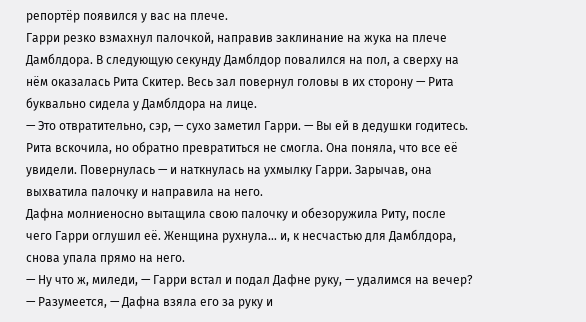репортёр появился у вас на плече.
Гарри резко взмахнул палочкой, направив заклинание на жука на плече Дамблдора. В следующую секунду Дамблдор повалился на пол, а сверху на нём оказалась Рита Скитер. Весь зал повернул головы в их сторону — Рита буквально сидела у Дамблдора на лице.
— Это отвратительно, сэр, — сухо заметил Гарри. — Вы ей в дедушки годитесь.
Рита вскочила, но обратно превратиться не смогла. Она поняла, что все её увидели. Повернулась — и наткнулась на ухмылку Гарри. Зарычав, она выхватила палочку и направила на него.
Дафна молниеносно вытащила свою палочку и обезоружила Риту, после чего Гарри оглушил её. Женщина рухнула… и, к несчастью для Дамблдора, снова упала прямо на него.
— Ну что ж, миледи, — Гарри встал и подал Дафне руку, — удалимся на вечер?
— Разумеется, — Дафна взяла его за руку и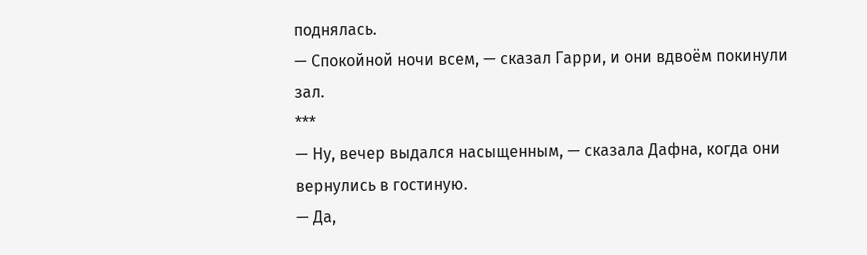поднялась.
— Спокойной ночи всем, — сказал Гарри, и они вдвоём покинули зал.
***
— Ну, вечер выдался насыщенным, — сказала Дафна, когда они вернулись в гостиную.
— Да,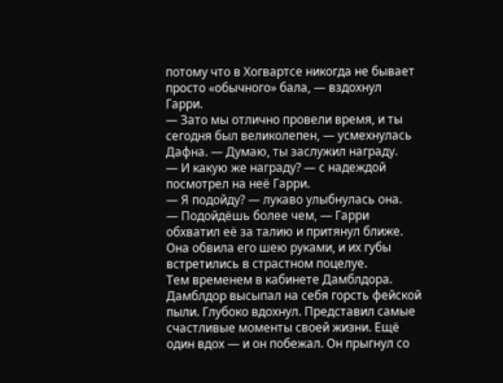потому что в Хогвартсе никогда не бывает просто «обычного» бала, — вздохнул Гарри.
— Зато мы отлично провели время, и ты сегодня был великолепен, — усмехнулась Дафна. — Думаю, ты заслужил награду.
— И какую же награду? — с надеждой посмотрел на неё Гарри.
— Я подойду? — лукаво улыбнулась она.
— Подойдёшь более чем, — Гарри обхватил её за талию и притянул ближе. Она обвила его шею руками, и их губы встретились в страстном поцелуе.
Тем временем в кабинете Дамблдора.
Дамблдор высыпал на себя горсть фейской пыли. Глубоко вдохнул. Представил самые счастливые моменты своей жизни. Ещё один вдох — и он побежал. Он прыгнул со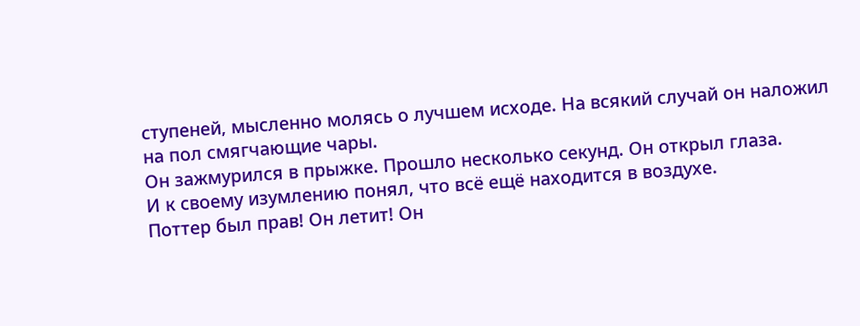ступеней, мысленно молясь о лучшем исходе. На всякий случай он наложил на пол смягчающие чары.
Он зажмурился в прыжке. Прошло несколько секунд. Он открыл глаза.
И к своему изумлению понял, что всё ещё находится в воздухе.
Поттер был прав! Он летит! Он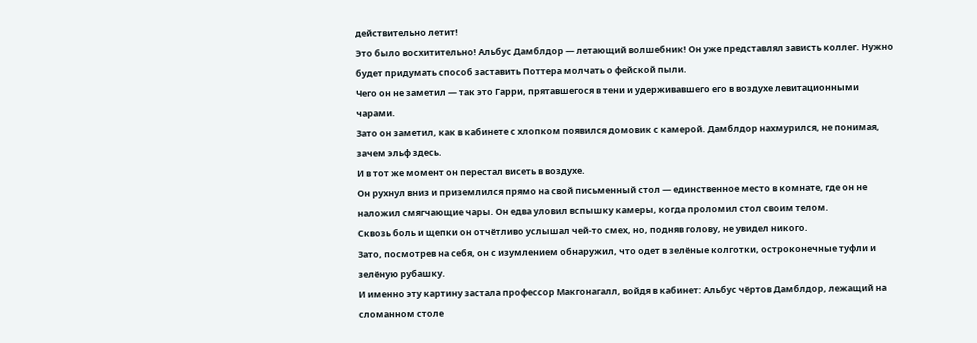действительно летит!
Это было восхитительно! Альбус Дамблдор — летающий волшебник! Он уже представлял зависть коллег. Нужно будет придумать способ заставить Поттера молчать о фейской пыли.
Чего он не заметил — так это Гарри, прятавшегося в тени и удерживавшего его в воздухе левитационными чарами.
Зато он заметил, как в кабинете с хлопком появился домовик с камерой. Дамблдор нахмурился, не понимая, зачем эльф здесь.
И в тот же момент он перестал висеть в воздухе.
Он рухнул вниз и приземлился прямо на свой письменный стол — единственное место в комнате, где он не наложил смягчающие чары. Он едва уловил вспышку камеры, когда проломил стол своим телом.
Сквозь боль и щепки он отчётливо услышал чей-то смех, но, подняв голову, не увидел никого.
Зато, посмотрев на себя, он с изумлением обнаружил, что одет в зелёные колготки, остроконечные туфли и зелёную рубашку.
И именно эту картину застала профессор Макгонагалл, войдя в кабинет: Альбус чёртов Дамблдор, лежащий на сломанном столе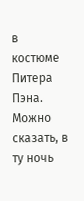в костюме Питера Пэна.
Можно сказать, в ту ночь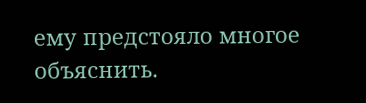ему предстояло многое объяснить.